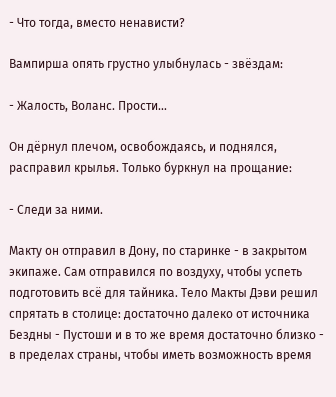- Что тогда, вместо ненависти?

Вампирша опять грустно улыбнулась - звёздам:

- Жалость, Воланс. Прости…

Он дёрнул плечом, освобождаясь, и поднялся, расправил крылья. Только буркнул на прощание:

- Следи за ними.

Макту он отправил в Дону, по старинке - в закрытом экипаже. Сам отправился по воздуху, чтобы успеть подготовить всё для тайника. Тело Макты Дэви решил спрятать в столице: достаточно далеко от источника Бездны - Пустоши и в то же время достаточно близко - в пределах страны, чтобы иметь возможность время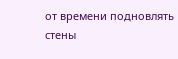от времени подновлять стены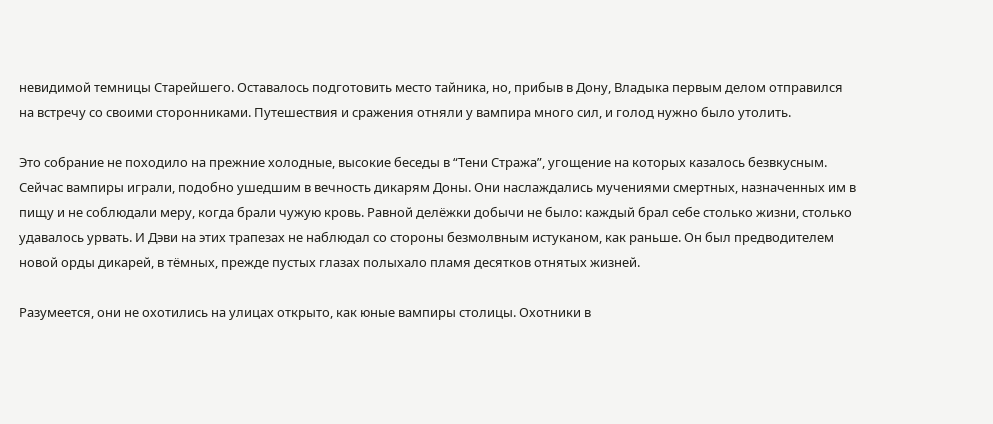невидимой темницы Старейшего. Оставалось подготовить место тайника, но, прибыв в Дону, Владыка первым делом отправился на встречу со своими сторонниками. Путешествия и сражения отняли у вампира много сил, и голод нужно было утолить.

Это собрание не походило на прежние холодные, высокие беседы в “Тени Стража”, угощение на которых казалось безвкусным. Сейчас вампиры играли, подобно ушедшим в вечность дикарям Доны. Они наслаждались мучениями смертных, назначенных им в пищу и не соблюдали меру, когда брали чужую кровь. Равной делёжки добычи не было: каждый брал себе столько жизни, столько удавалось урвать. И Дэви на этих трапезах не наблюдал со стороны безмолвным истуканом, как раньше. Он был предводителем новой орды дикарей, в тёмных, прежде пустых глазах полыхало пламя десятков отнятых жизней.

Разумеется, они не охотились на улицах открыто, как юные вампиры столицы. Охотники в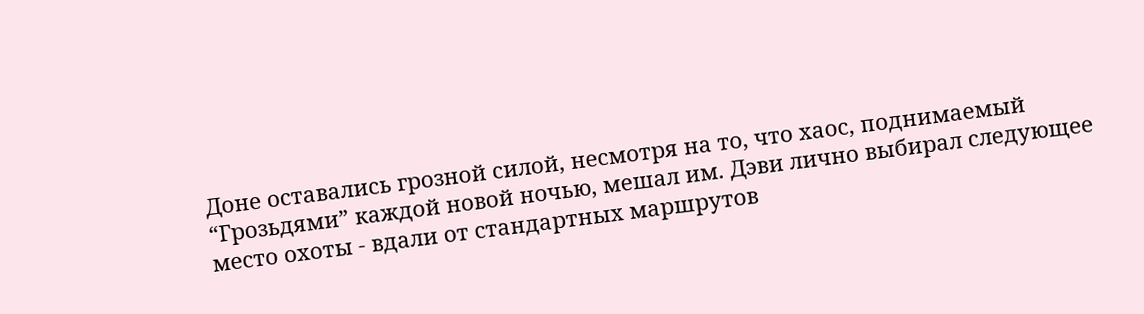Доне оставались грозной силой, несмотря на то, что хаос, поднимаемый “Грозьдями” каждой новой ночью, мешал им. Дэви лично выбирал следующее место охоты - вдали от стандартных маршрутов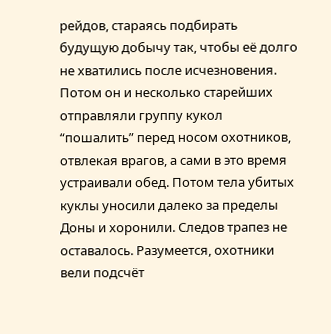рейдов, стараясь подбирать будущую добычу так, чтобы её долго не хватились после исчезновения. Потом он и несколько старейших отправляли группу кукол “пошалить” перед носом охотников, отвлекая врагов, а сами в это время устраивали обед. Потом тела убитых куклы уносили далеко за пределы Доны и хоронили. Следов трапез не оставалось. Разумеется, охотники вели подсчёт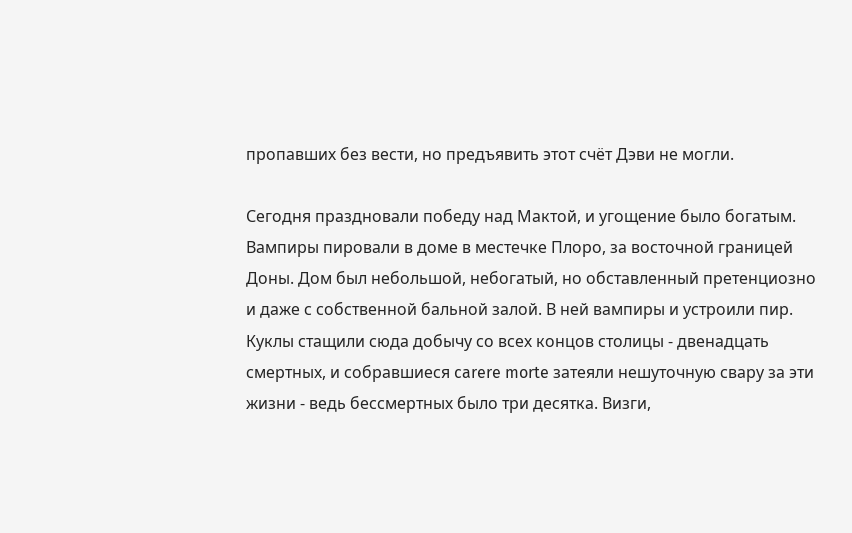пропавших без вести, но предъявить этот счёт Дэви не могли.

Сегодня праздновали победу над Мактой, и угощение было богатым. Вампиры пировали в доме в местечке Плоро, за восточной границей Доны. Дом был небольшой, небогатый, но обставленный претенциозно и даже с собственной бальной залой. В ней вампиры и устроили пир. Куклы стащили сюда добычу со всех концов столицы - двенадцать смертных, и собравшиеся carere morte затеяли нешуточную свару за эти жизни - ведь бессмертных было три десятка. Визги,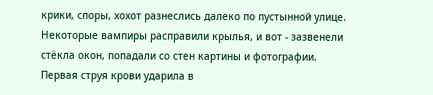крики, споры, хохот разнеслись далеко по пустынной улице. Некоторые вампиры расправили крылья, и вот - зазвенели стёкла окон, попадали со стен картины и фотографии. Первая струя крови ударила в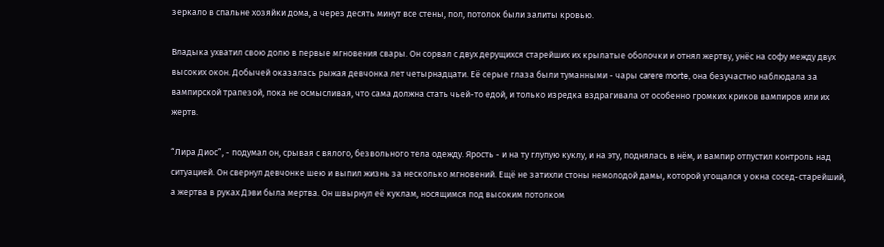зеркало в спальне хозяйки дома, а через десять минут все стены, пол, потолок были залиты кровью.

Владыка ухватил свою долю в первые мгновения свары. Он сорвал с двух дерущихся старейших их крылатые оболочки и отнял жертву, унёс на софу между двух высоких окон. Добычей оказалась рыжая девчонка лет четырнадцати. Её серые глаза были туманными - чары carere morte, она безучастно наблюдала за вампирской трапезой, пока не осмысливая, что сама должна стать чьей-то едой, и только изредка вздрагивала от особенно громких криков вампиров или их жертв.

“Лира Диос”, - подумал он, срывая с вялого, безвольного тела одежду. Ярость - и на ту глупую куклу, и на эту, поднялась в нём, и вампир отпустил контроль над ситуацией. Он свернул девчонке шею и выпил жизнь за несколько мгновений. Ещё не затихли стоны немолодой дамы, которой угощался у окна сосед-старейший, а жертва в руках Дэви была мертва. Он швырнул её куклам, носящимся под высоким потолком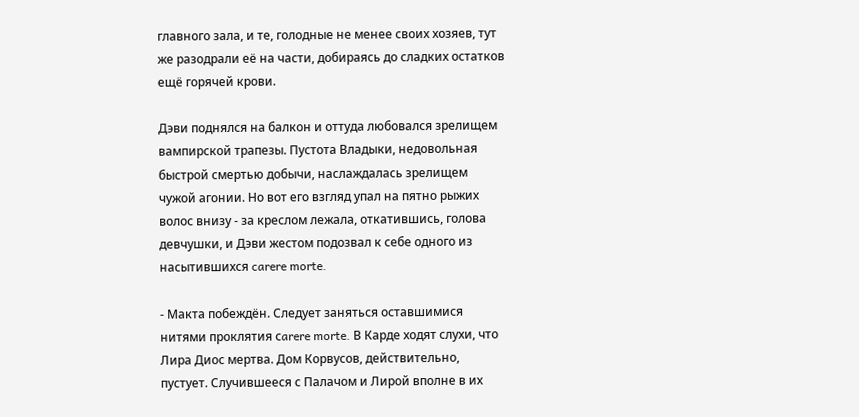главного зала, и те, голодные не менее своих хозяев, тут же разодрали её на части, добираясь до сладких остатков ещё горячей крови.

Дэви поднялся на балкон и оттуда любовался зрелищем вампирской трапезы. Пустота Владыки, недовольная быстрой смертью добычи, наслаждалась зрелищем чужой агонии. Но вот его взгляд упал на пятно рыжих волос внизу - за креслом лежала, откатившись, голова девчушки, и Дэви жестом подозвал к себе одного из насытившихся carere morte.

- Макта побеждён. Следует заняться оставшимися нитями проклятия сarere morte. В Карде ходят слухи, что Лира Диос мертва. Дом Корвусов, действительно, пустует. Случившееся с Палачом и Лирой вполне в их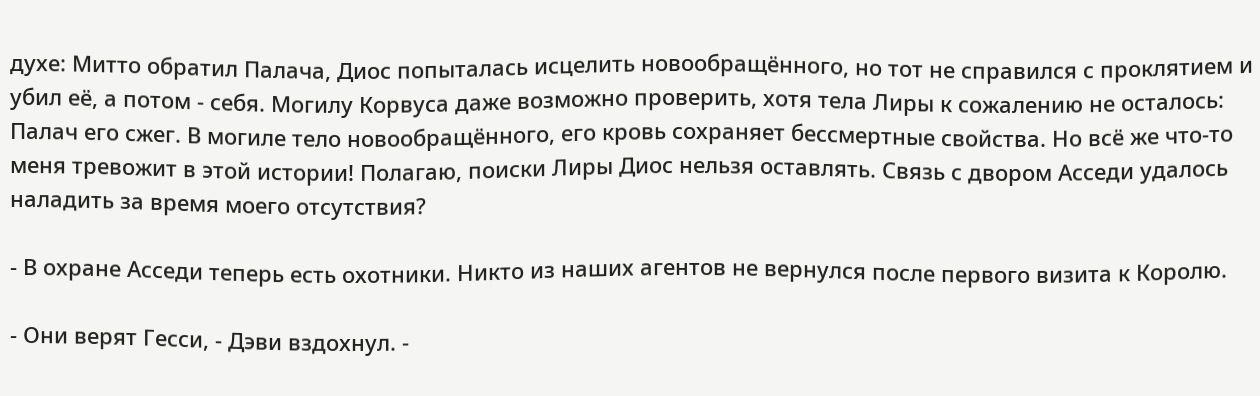духе: Митто обратил Палача, Диос попыталась исцелить новообращённого, но тот не справился с проклятием и убил её, а потом - себя. Могилу Корвуса даже возможно проверить, хотя тела Лиры к сожалению не осталось: Палач его сжег. В могиле тело новообращённого, его кровь сохраняет бессмертные свойства. Но всё же что-то меня тревожит в этой истории! Полагаю, поиски Лиры Диос нельзя оставлять. Связь с двором Асседи удалось наладить за время моего отсутствия?

- В охране Асседи теперь есть охотники. Никто из наших агентов не вернулся после первого визита к Королю.

- Они верят Гесси, - Дэви вздохнул. -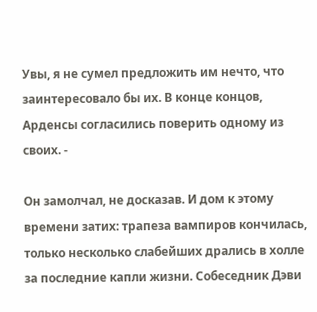Увы, я не сумел предложить им нечто, что заинтересовало бы их. В конце концов, Арденсы согласились поверить одному из своих. -

Он замолчал, не досказав. И дом к этому времени затих: трапеза вампиров кончилась, только несколько слабейших дрались в холле за последние капли жизни. Собеседник Дэви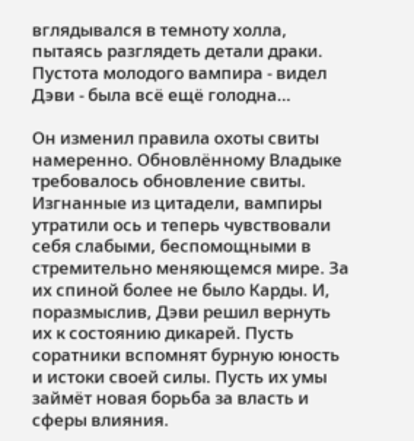вглядывался в темноту холла, пытаясь разглядеть детали драки. Пустота молодого вампира - видел Дэви - была всё ещё голодна…

Он изменил правила охоты свиты намеренно. Обновлённому Владыке требовалось обновление свиты. Изгнанные из цитадели, вампиры утратили ось и теперь чувствовали себя слабыми, беспомощными в стремительно меняющемся мире. За их спиной более не было Карды. И, поразмыслив, Дэви решил вернуть их к состоянию дикарей. Пусть соратники вспомнят бурную юность и истоки своей силы. Пусть их умы займёт новая борьба за власть и сферы влияния.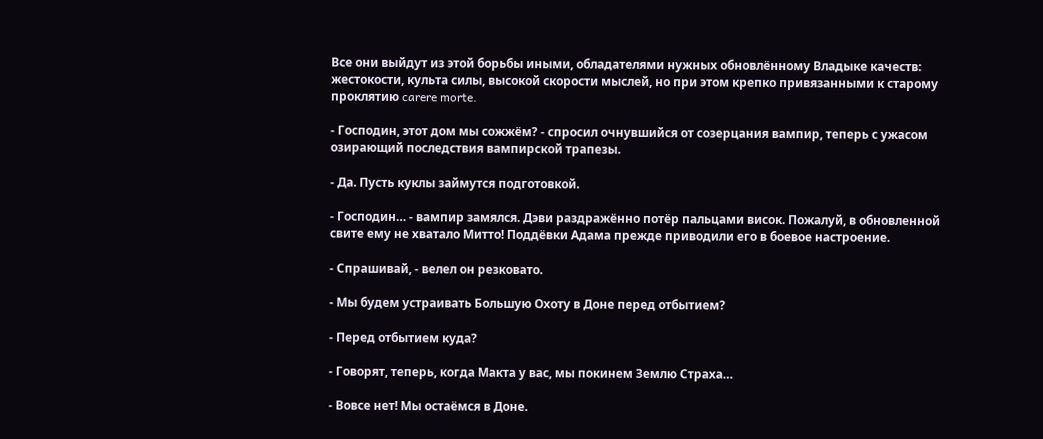Все они выйдут из этой борьбы иными, обладателями нужных обновлённому Владыке качеств: жестокости, культа силы, высокой скорости мыслей, но при этом крепко привязанными к старому проклятию carere morte.

- Господин, этот дом мы сожжём? - спросил очнувшийся от созерцания вампир, теперь с ужасом озирающий последствия вампирской трапезы.

- Да. Пусть куклы займутся подготовкой.

- Господин… - вампир замялся. Дэви раздражённо потёр пальцами висок. Пожалуй, в обновленной свите ему не хватало Митто! Поддёвки Адама прежде приводили его в боевое настроение.

- Спрашивай, - велел он резковато.

- Мы будем устраивать Большую Охоту в Доне перед отбытием?

- Перед отбытием куда?

- Говорят, теперь, когда Макта у вас, мы покинем Землю Страха…

- Вовсе нет! Мы остаёмся в Доне.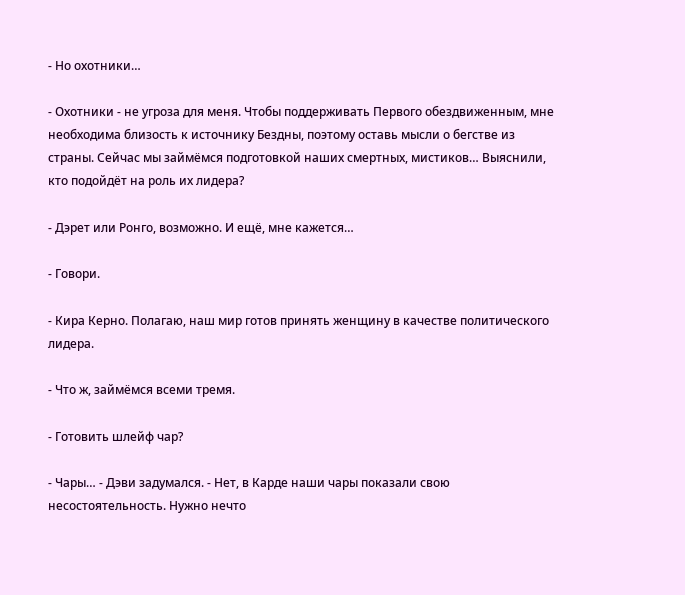- Но охотники…

- Охотники - не угроза для меня. Чтобы поддерживать Первого обездвиженным, мне необходима близость к источнику Бездны, поэтому оставь мысли о бегстве из страны. Сейчас мы займёмся подготовкой наших смертных, мистиков… Выяснили, кто подойдёт на роль их лидера?

- Дэрет или Ронго, возможно. И ещё, мне кажется…

- Говори.

- Кира Керно. Полагаю, наш мир готов принять женщину в качестве политического лидера.

- Что ж, займёмся всеми тремя.

- Готовить шлейф чар?

- Чары… - Дэви задумался. - Нет, в Карде наши чары показали свою несостоятельность. Нужно нечто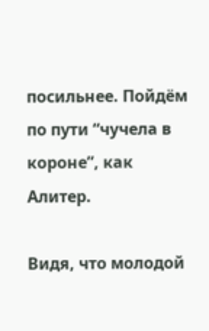посильнее. Пойдём по пути “чучела в короне”, как Алитер.

Видя, что молодой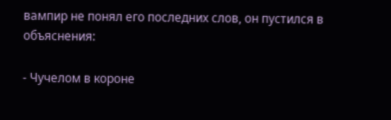вампир не понял его последних слов, он пустился в объяснения:

- Чучелом в короне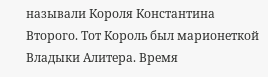называли Короля Константина Второго. Тот Король был марионеткой Владыки Алитера. Время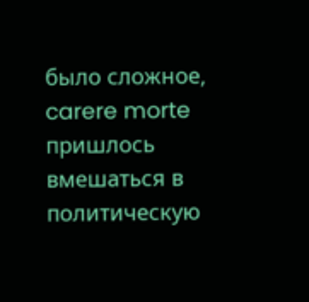было сложное, carere morte пришлось вмешаться в политическую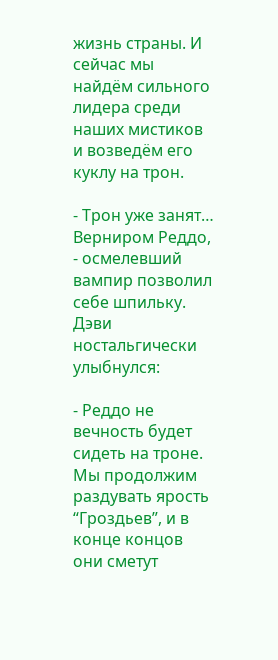жизнь страны. И сейчас мы найдём сильного лидера среди наших мистиков и возведём его куклу на трон.

- Трон уже занят… Верниром Реддо, - осмелевший вампир позволил себе шпильку. Дэви ностальгически улыбнулся:

- Реддо не вечность будет сидеть на троне. Мы продолжим раздувать ярость “Гроздьев”, и в конце концов они сметут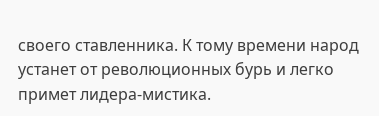своего ставленника. К тому времени народ устанет от революционных бурь и легко примет лидера-мистика.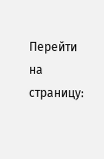Перейти на страницу: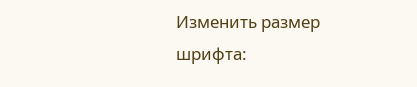Изменить размер шрифта: